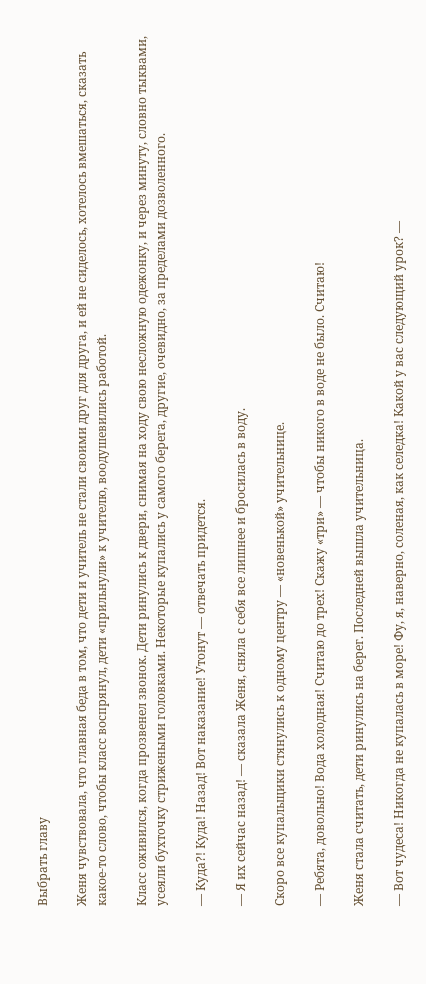Выбрать главу

Женя чувствовала, что главная беда в том, что дети и учитель не стали своими друг для друга, и ей не сиделось, хотелось вмешаться, сказать какое-то слово, чтобы класс воспрянул, дети «прильнули» к учителю, воодушевились работой.

Класс оживился, когда прозвенел звонок. Дети ринулись к двери, снимая на ходу свою несложную одежонку, и через минуту, словно тыквами, усеяли бухточку стрижеными головками. Некоторые купались у самого берега, другие, очевидно, за пределами дозволенного.

— Куда?! Куда! Назад! Вот наказание! Утонут — отвечать придется.

— Я их сейчас назад! — сказала Женя, сняла с себя все лишнее и бросилась в воду.

Скоро все купальщики стянулись к одному центру — «новенькой» учительнице.

— Ребята, довольно! Вода холодная! Считаю до трех! Скажу «три» — чтобы никого в воде не было. Считаю!

Женя стала считать, дети ринулись на берег. Последней вышла учительница.

— Вот чудеса! Никогда не купалась в море! Фу, я, наверно, соленая, как селедка! Какой у вас следующий урок? —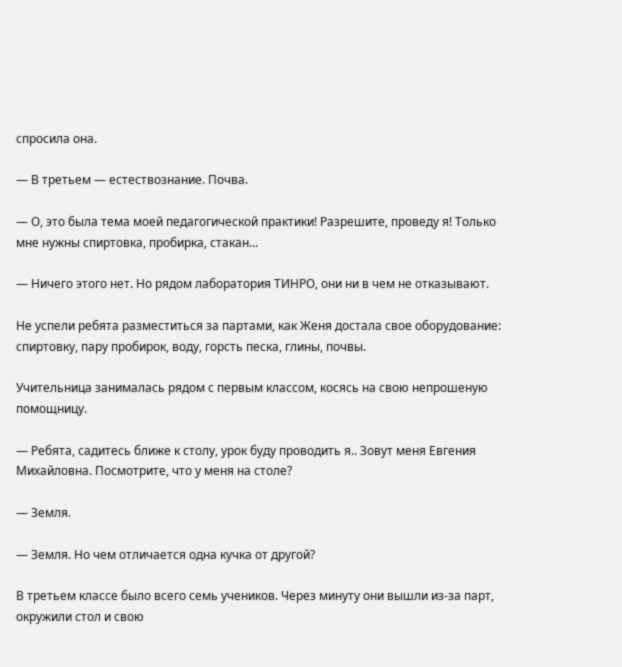спросила она.

— В третьем — естествознание. Почва.

— О, это была тема моей педагогической практики! Разрешите, проведу я! Только мне нужны спиртовка, пробирка, стакан...

— Ничего этого нет. Но рядом лаборатория ТИНРО, они ни в чем не отказывают.

Не успели ребята разместиться за партами, как Женя достала свое оборудование: спиртовку, пару пробирок, воду, горсть песка, глины, почвы.

Учительница занималась рядом с первым классом, косясь на свою непрошеную помощницу.

— Ребята, садитесь ближе к столу, урок буду проводить я.. Зовут меня Евгения Михайловна. Посмотрите, что у меня на столе?

— Земля.

— Земля. Но чем отличается одна кучка от другой?

В третьем классе было всего семь учеников. Через минуту они вышли из-за парт, окружили стол и свою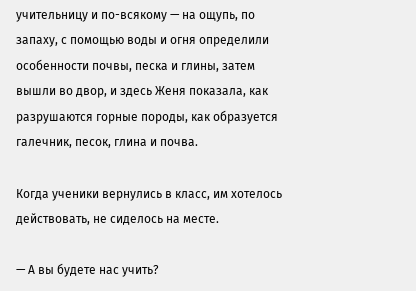учительницу и по-всякому — на ощупь, по запаху, с помощью воды и огня определили особенности почвы, песка и глины, затем вышли во двор, и здесь Женя показала, как разрушаются горные породы, как образуется галечник, песок, глина и почва.

Когда ученики вернулись в класс, им хотелось действовать, не сиделось на месте.

— А вы будете нас учить?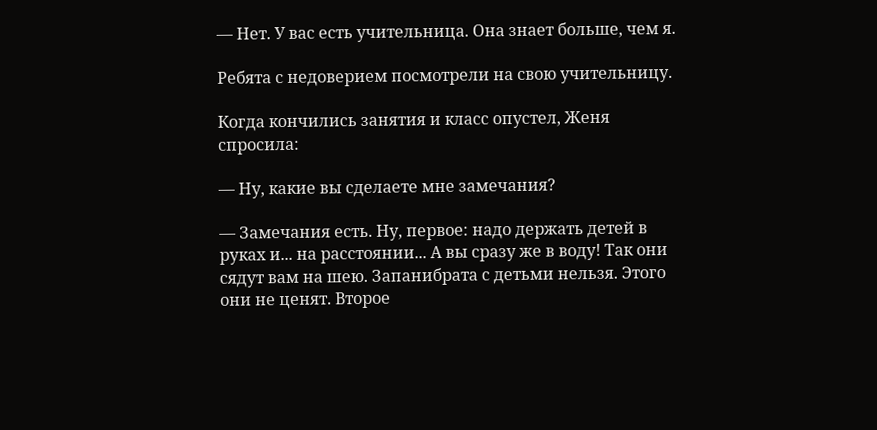— Нет. У вас есть учительница. Она знает больше, чем я.

Ребята с недоверием посмотрели на свою учительницу.

Когда кончились занятия и класс опустел, Женя спросила:

— Ну, какие вы сделаете мне замечания?

— Замечания есть. Ну, первое: надо держать детей в руках и... на расстоянии... А вы сразу же в воду! Так они сядут вам на шею. Запанибрата с детьми нельзя. Этого они не ценят. Второе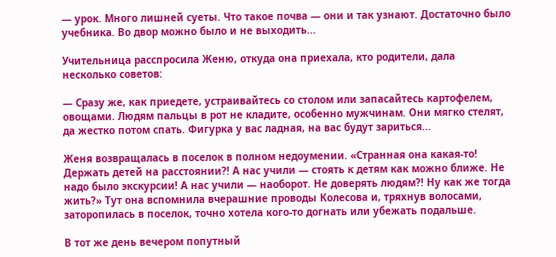— урок. Много лишней суеты. Что такое почва — они и так узнают. Достаточно было учебника. Во двор можно было и не выходить...

Учительница расспросила Женю, откуда она приехала, кто родители, дала несколько советов:

— Сразу же, как приедете, устраивайтесь со столом или запасайтесь картофелем, овощами. Людям пальцы в рот не кладите, особенно мужчинам. Они мягко стелят, да жестко потом спать. Фигурка у вас ладная, на вас будут зариться...

Женя возвращалась в поселок в полном недоумении. «Странная она какая-то! Держать детей на расстоянии?! А нас учили — стоять к детям как можно ближе. Не надо было экскурсии! А нас учили — наоборот. Не доверять людям?! Ну как же тогда жить?» Тут она вспомнила вчерашние проводы Колесова и, тряхнув волосами, заторопилась в поселок, точно хотела кого-то догнать или убежать подальше.

В тот же день вечером попутный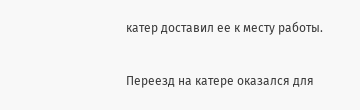катер доставил ее к месту работы.

Переезд на катере оказался для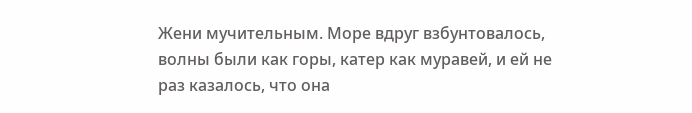Жени мучительным. Море вдруг взбунтовалось, волны были как горы, катер как муравей, и ей не раз казалось, что она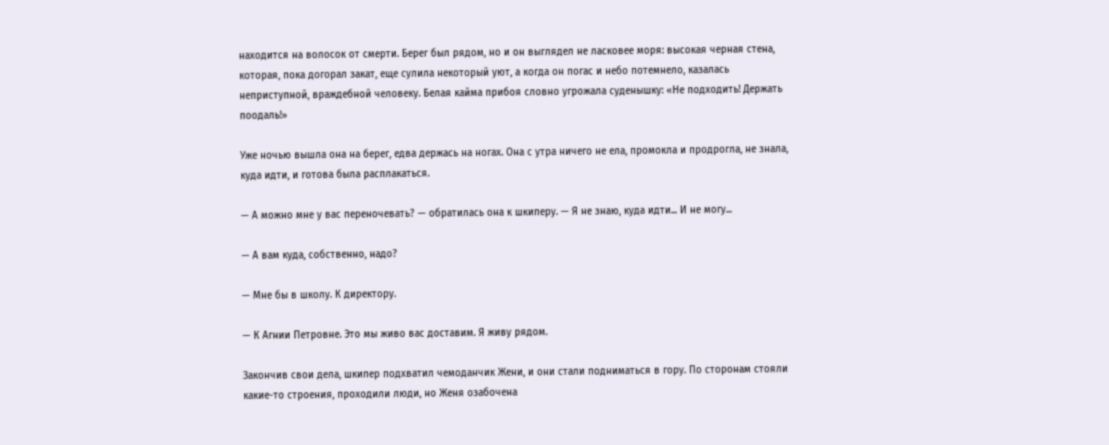находится на волосок от смерти. Берег был рядом, но и он выглядел не ласковее моря: высокая черная стена, которая, пока догорал закат, еще сулила некоторый уют, а когда он погас и небо потемнело, казалась неприступной, враждебной человеку. Белая кайма прибоя словно угрожала суденышку: «Не подходить! Держать поодаль!»

Уже ночью вышла она на берег, едва держась на ногах. Она с утра ничего не ела, промокла и продрогла, не знала, куда идти, и готова была расплакаться.

— А можно мне у вас переночевать? — обратилась она к шкиперу. — Я не знаю, куда идти... И не могу...

— А вам куда, собственно, надо?

— Мне бы в школу. К директору.

— К Агнии Петровне. Это мы живо вас доставим. Я живу рядом.

Закончив свои дела, шкипер подхватил чемоданчик Жени, и они стали подниматься в гору. По сторонам стояли какие-то строения, проходили люди, но Женя озабочена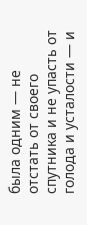была одним — не отстать от своего спутника и не упасть от голода и усталости — и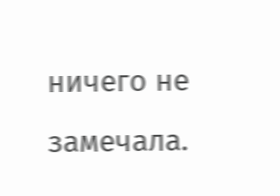ничего не замечала.